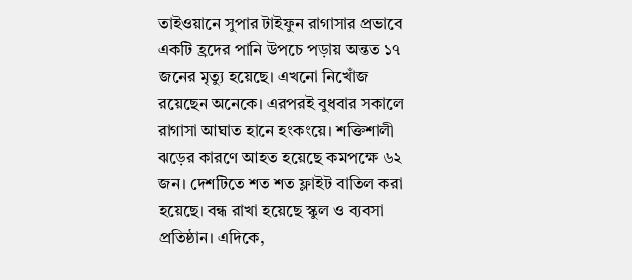তাইওয়ানে সুপার টাইফুন রাগাসার প্রভাবে একটি হ্রদের পানি উপচে পড়ায় অন্তত ১৭ জনের মৃত্যু হয়েছে। এখনো নিখোঁজ রয়েছেন অনেকে। এরপরই বুধবার সকালে রাগাসা আঘাত হানে হংকংয়ে। শক্তিশালী ঝড়ের কারণে আহত হয়েছে কমপক্ষে ৬২ জন। দেশটিতে শত শত ফ্লাইট বাতিল করা হয়েছে। বন্ধ রাখা হয়েছে স্কুল ও ব্যবসা প্রতিষ্ঠান। এদিকে,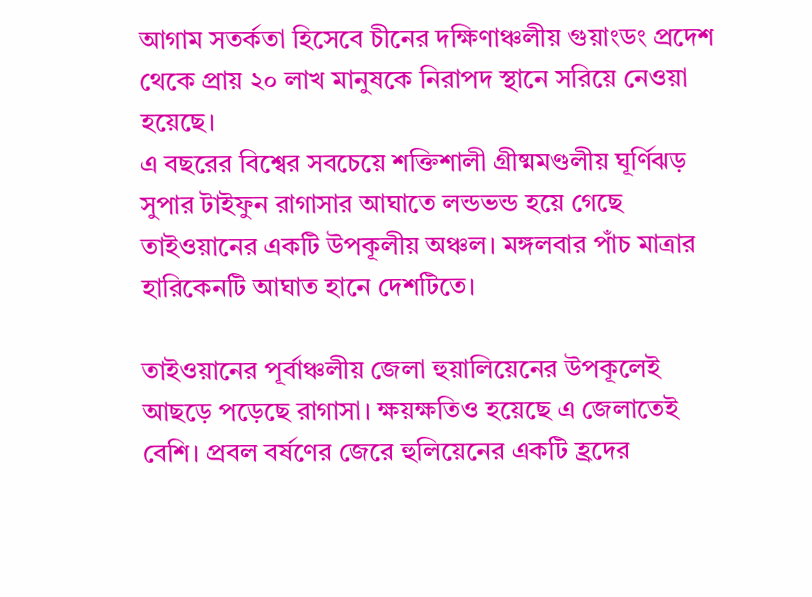আগাম সতর্কতা হিসেবে চীনের দক্ষিণাঞ্চলীয় গুয়াংডং প্রদেশ থেকে প্রায় ২০ লাখ মানুষকে নিরাপদ স্থানে সরিয়ে নেওয়া হয়েছে।
এ বছরের বিশ্বের সবচেয়ে শক্তিশালী গ্রীষ্মমণ্ডলীয় ঘূর্ণিঝড় সুপার টাইফুন রাগাসার আঘাতে লন্ডভন্ড হয়ে গেছে তাইওয়ানের একটি উপকূলীয় অঞ্চল। মঙ্গলবার পাঁচ মাত্রার হারিকেনটি আঘাত হানে দেশটিতে।

তাইওয়ানের পূর্বাঞ্চলীয় জেলা হুয়ালিয়েনের উপকূলেই আছড়ে পড়েছে রাগাসা। ক্ষয়ক্ষতিও হয়েছে এ জেলাতেই বেশি। প্রবল বর্ষণের জেরে হুলিয়েনের একটি হ্রদের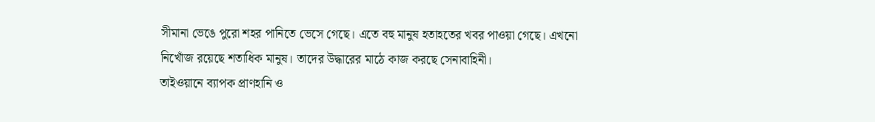সীমানা ভেঙে পুরো শহর পানিতে ভেসে গেছে। এতে বহু মানুষ হতাহতের খবর পাওয়া গেছে। এখনো নিখোঁজ রয়েছে শতাধিক মানুষ। তাদের উদ্ধারের মাঠে কাজ করছে সেনাবাহিনী।
তাইওয়ানে ব্যাপক প্রাণহানি ও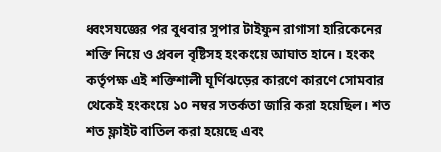ধ্বংসযজ্ঞের পর বুধবার সুপার টাইফুন রাগাসা হারিকেনের শক্তি নিয়ে ও প্রবল বৃষ্টিসহ হংকংয়ে আঘাত হানে। হংকং কর্তৃপক্ষ এই শক্তিশালী ঘূর্ণিঝড়ের কারণে কারণে সোমবার থেকেই হংকংয়ে ১০ নম্বর সতর্কতা জারি করা হয়েছিল। শত শত ফ্লাইট বাতিল করা হয়েছে এবং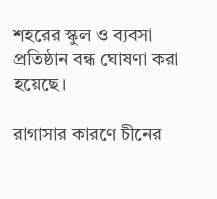শহরের স্কুল ও ব্যবসা প্রতিষ্ঠান বন্ধ ঘোষণা করা হয়েছে।

রাগাসার কারণে চীনের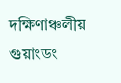দক্ষিণাঞ্চলীয় গুয়াংডং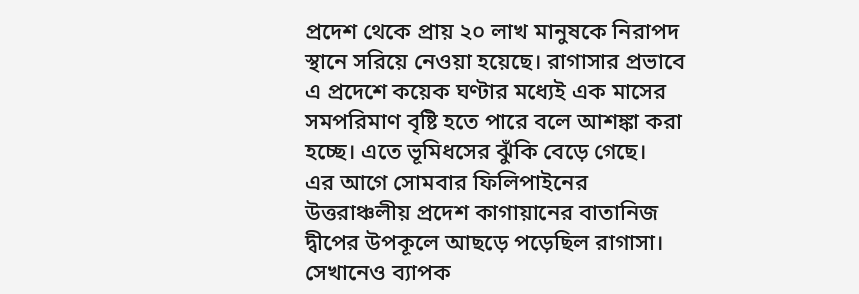প্রদেশ থেকে প্রায় ২০ লাখ মানুষকে নিরাপদ স্থানে সরিয়ে নেওয়া হয়েছে। রাগাসার প্রভাবে এ প্রদেশে কয়েক ঘণ্টার মধ্যেই এক মাসের সমপরিমাণ বৃষ্টি হতে পারে বলে আশঙ্কা করা হচ্ছে। এতে ভূমিধসের ঝুঁকি বেড়ে গেছে।
এর আগে সোমবার ফিলিপাইনের উত্তরাঞ্চলীয় প্রদেশ কাগায়ানের বাতানিজ দ্বীপের উপকূলে আছড়ে পড়েছিল রাগাসা। সেখানেও ব্যাপক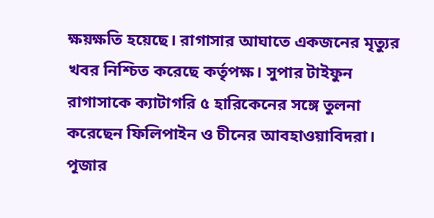ক্ষয়ক্ষতি হয়েছে। রাগাসার আঘাতে একজনের মৃত্যুর খবর নিশ্চিত করেছে কর্তৃপক্ষ। সুপার টাইফুন রাগাসাকে ক্যাটাগরি ৫ হারিকেনের সঙ্গে তুলনা করেছেন ফিলিপাইন ও চীনের আবহাওয়াবিদরা।
পূজার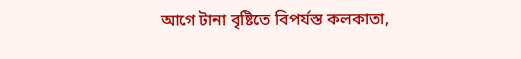আগে টানা বৃষ্টিতে বিপর্যস্ত কলকাতা,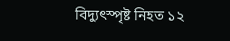বিদ্যুৎস্পৃষ্ট নিহত ১২